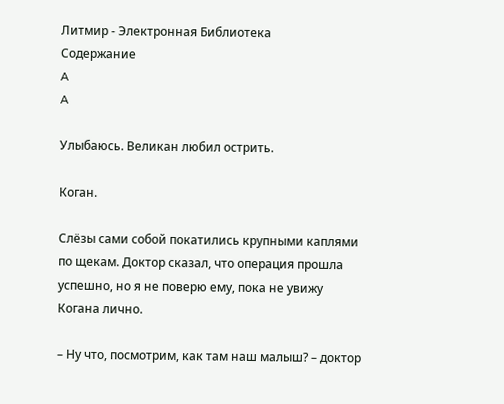Литмир - Электронная Библиотека
Содержание
A
A

Улыбаюсь. Великан любил острить.

Коган.

Слёзы сами собой покатились крупными каплями по щекам. Доктор сказал, что операция прошла успешно, но я не поверю ему, пока не увижу Когана лично.

– Ну что, посмотрим, как там наш малыш? – доктор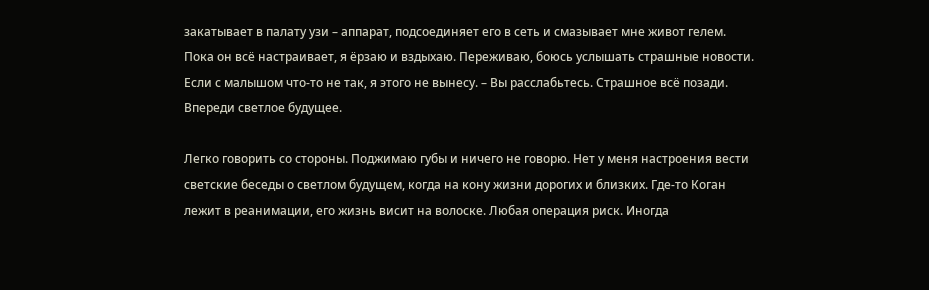закатывает в палату узи – аппарат, подсоединяет его в сеть и смазывает мне живот гелем. Пока он всё настраивает, я ёрзаю и вздыхаю. Переживаю, боюсь услышать страшные новости. Если с малышом что-то не так, я этого не вынесу. – Вы расслабьтесь. Страшное всё позади. Впереди светлое будущее.

Легко говорить со стороны. Поджимаю губы и ничего не говорю. Нет у меня настроения вести светские беседы о светлом будущем, когда на кону жизни дорогих и близких. Где-то Коган лежит в реанимации, его жизнь висит на волоске. Любая операция риск. Иногда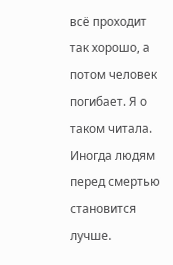всё проходит так хорошо, а потом человек погибает. Я о таком читала. Иногда людям перед смертью становится лучше.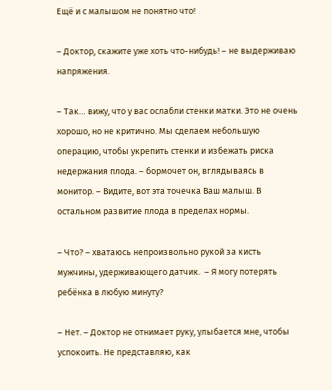Ещё и с малышом не понятно что!

– Доктор, скажите уже хоть что-нибудь! – не выдерживаю напряжения.

– Так… вижу, что у вас ослабли стенки матки. Это не очень хорошо, но не критично. Мы сделаем небольшую операцию, чтобы укрепить стенки и избежать риска недержания плода. – бормочет он, вглядываясь в монитор. – Видите, вот эта точечка Ваш малыш. В остальном развитие плода в пределах нормы.

– Что? – хватаюсь непроизвольно рукой за кисть мужчины, удерживающего датчик.  – Я могу потерять ребёнка в любую минуту?

– Нет. – Доктор не отнимает руку, улыбается мне, чтобы успокоить. Не представляю, как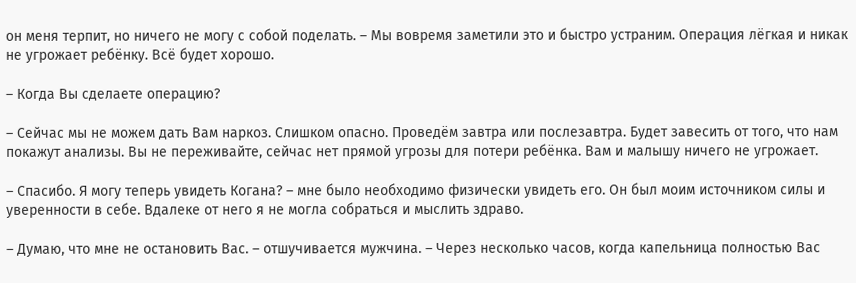он меня терпит, но ничего не могу с собой поделать. – Мы вовремя заметили это и быстро устраним. Операция лёгкая и никак не угрожает ребёнку. Всё будет хорошо.

– Когда Вы сделаете операцию?

– Сейчас мы не можем дать Вам наркоз. Слишком опасно. Проведём завтра или послезавтра. Будет завесить от того, что нам покажут анализы. Вы не переживайте, сейчас нет прямой угрозы для потери ребёнка. Вам и малышу ничего не угрожает.

– Спасибо. Я могу теперь увидеть Когана? – мне было необходимо физически увидеть его. Он был моим источником силы и уверенности в себе. Вдалеке от него я не могла собраться и мыслить здраво.

– Думаю, что мне не остановить Вас. – отшучивается мужчина. – Через несколько часов, когда капельница полностью Вас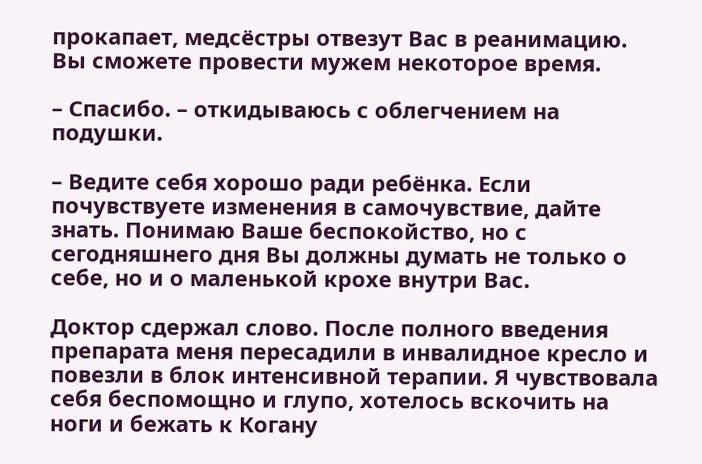прокапает, медсёстры отвезут Вас в реанимацию. Вы сможете провести мужем некоторое время.

– Спасибо. – откидываюсь с облегчением на подушки.

– Ведите себя хорошо ради ребёнка. Если почувствуете изменения в самочувствие, дайте знать. Понимаю Ваше беспокойство, но с сегодняшнего дня Вы должны думать не только о себе, но и о маленькой крохе внутри Вас.

Доктор сдержал слово. После полного введения препарата меня пересадили в инвалидное кресло и повезли в блок интенсивной терапии. Я чувствовала себя беспомощно и глупо, хотелось вскочить на ноги и бежать к Когану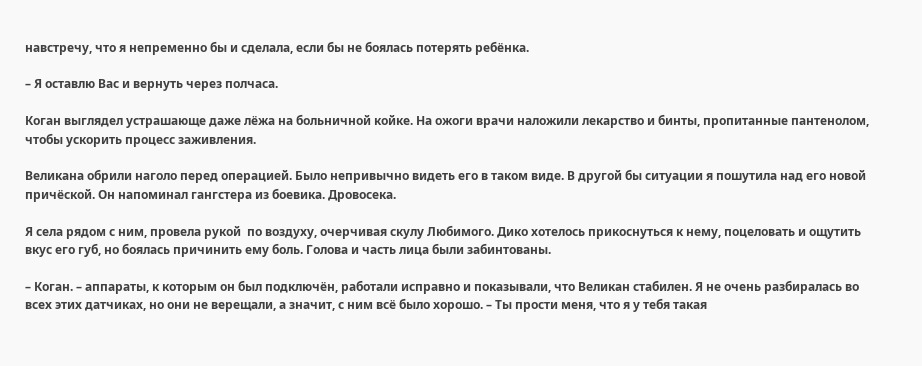навстречу, что я непременно бы и сделала, если бы не боялась потерять ребёнка.

– Я оставлю Вас и вернуть через полчаса.

Коган выглядел устрашающе даже лёжа на больничной койке. На ожоги врачи наложили лекарство и бинты, пропитанные пантенолом, чтобы ускорить процесс заживления.

Великана обрили наголо перед операцией. Было непривычно видеть его в таком виде. В другой бы ситуации я пошутила над его новой причёской. Он напоминал гангстера из боевика. Дровосека.

Я села рядом с ним, провела рукой  по воздуху, очерчивая скулу Любимого. Дико хотелось прикоснуться к нему, поцеловать и ощутить вкус его губ, но боялась причинить ему боль. Голова и часть лица были забинтованы.

– Коган. – аппараты, к которым он был подключён, работали исправно и показывали, что Великан стабилен. Я не очень разбиралась во всех этих датчиках, но они не верещали, а значит, с ним всё было хорошо. – Ты прости меня, что я у тебя такая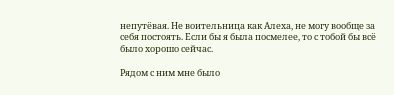непутёвая. Не воительница как Алеха, не могу вообще за себя постоять. Если бы я была посмелее, то с тобой бы всё было хорошо сейчас.

Рядом с ним мне было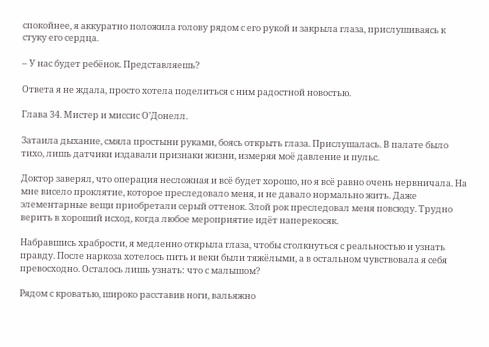спокойнее, я аккуратно положила голову рядом с его рукой и закрыла глаза, прислушиваясь к стуку его сердца.

– У нас будет ребёнок. Представляешь?

Ответа я не ждала, просто хотела поделиться с ним радостной новостью.

Глава 34. Мистер и миссис О’Донелл.

Затаила дыхание, смяла простыни руками, боясь открыть глаза. Прислушалась. В палате было тихо, лишь датчики издавали признаки жизни, измеряя моё давление и пульс.

Доктор заверял, что операция несложная и всё будет хорошо, но я всё равно очень нервничала. На мне висело проклятие, которое преследовало меня, и не давало нормально жить. Даже элементарные вещи приобретали серый оттенок. Злой рок преследовал меня повсюду. Трудно верить в хороший исход, когда любое мероприятие идёт наперекосяк.

Набравшись храбрости, я медленно открыла глаза, чтобы столкнуться с реальностью и узнать правду. После наркоза хотелось пить и веки были тяжёлыми, а в остальном чувствовала я себя превосходно. Осталось лишь узнать: что с малышом?

Рядом с кроватью, широко расставив ноги, вальяжно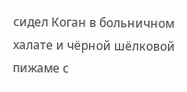сидел Коган в больничном халате и чёрной шёлковой пижаме с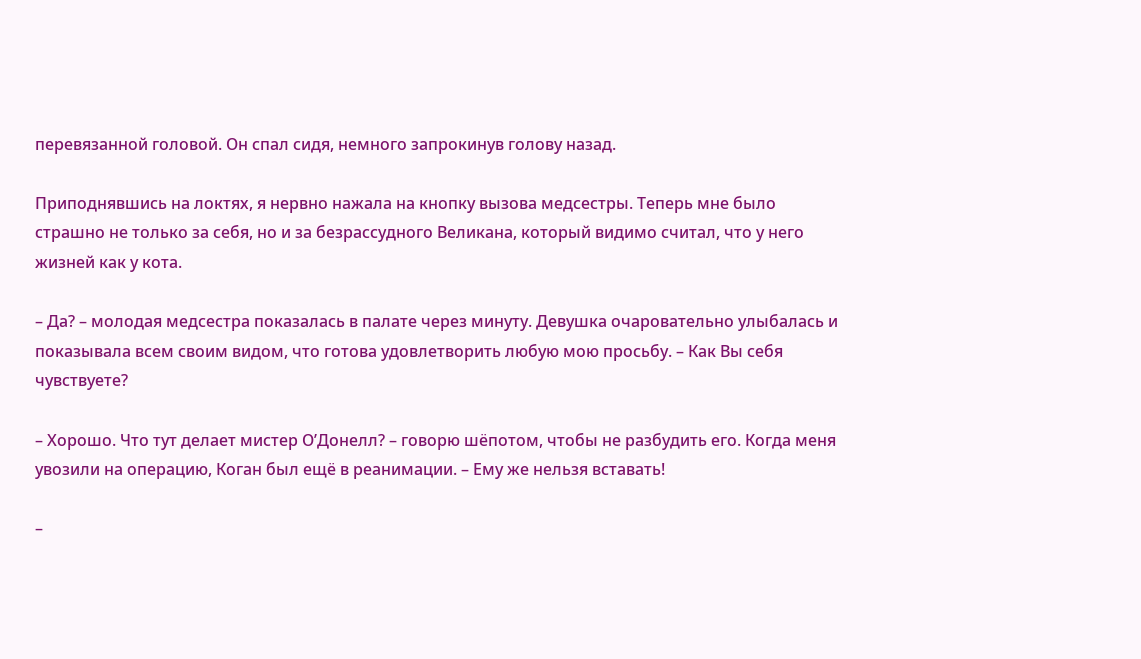перевязанной головой. Он спал сидя, немного запрокинув голову назад.

Приподнявшись на локтях, я нервно нажала на кнопку вызова медсестры. Теперь мне было страшно не только за себя, но и за безрассудного Великана, который видимо считал, что у него жизней как у кота.

– Да? – молодая медсестра показалась в палате через минуту. Девушка очаровательно улыбалась и показывала всем своим видом, что готова удовлетворить любую мою просьбу. – Как Вы себя чувствуете?

– Хорошо. Что тут делает мистер О’Донелл? – говорю шёпотом, чтобы не разбудить его. Когда меня увозили на операцию, Коган был ещё в реанимации. – Ему же нельзя вставать!

–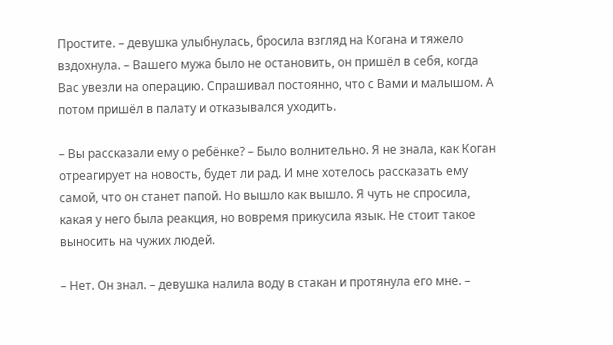Простите. – девушка улыбнулась, бросила взгляд на Когана и тяжело вздохнула. – Вашего мужа было не остановить, он пришёл в себя, когда Вас увезли на операцию. Спрашивал постоянно, что с Вами и малышом. А потом пришёл в палату и отказывался уходить.

– Вы рассказали ему о ребёнке? – Было волнительно. Я не знала, как Коган отреагирует на новость, будет ли рад. И мне хотелось рассказать ему самой, что он станет папой. Но вышло как вышло. Я чуть не спросила, какая у него была реакция, но вовремя прикусила язык. Не стоит такое выносить на чужих людей.

– Нет. Он знал. – девушка налила воду в стакан и протянула его мне. –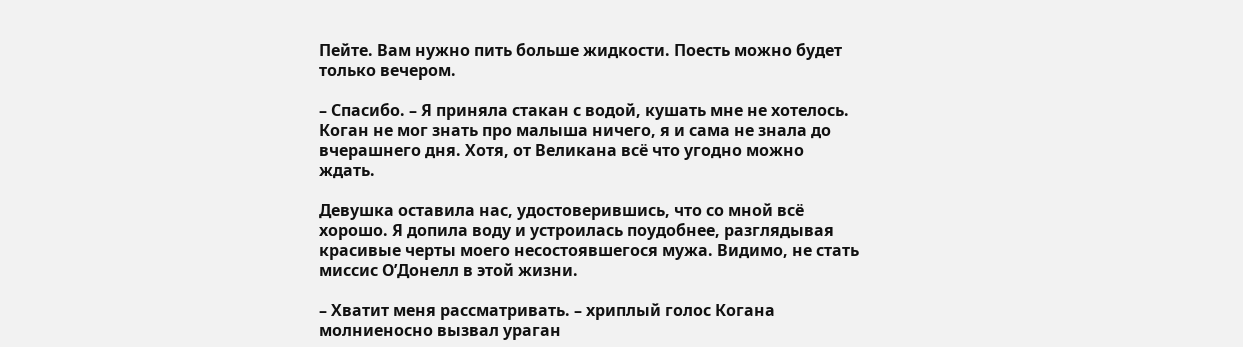Пейте. Вам нужно пить больше жидкости. Поесть можно будет только вечером.

– Спасибо. – Я приняла стакан с водой, кушать мне не хотелось. Коган не мог знать про малыша ничего, я и сама не знала до вчерашнего дня. Хотя, от Великана всё что угодно можно ждать.

Девушка оставила нас, удостоверившись, что со мной всё хорошо. Я допила воду и устроилась поудобнее, разглядывая красивые черты моего несостоявшегося мужа. Видимо, не стать миссис О’Донелл в этой жизни.

– Хватит меня рассматривать. – хриплый голос Когана молниеносно вызвал ураган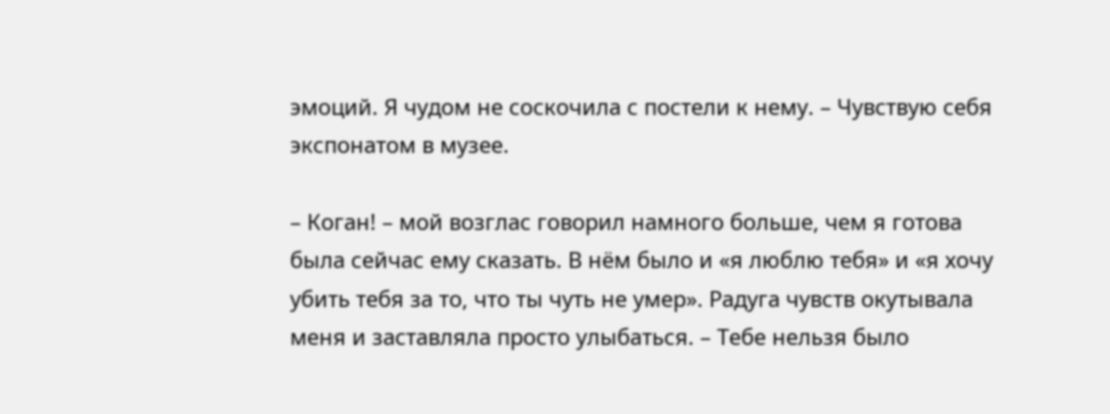эмоций. Я чудом не соскочила с постели к нему. – Чувствую себя экспонатом в музее.

– Коган! – мой возглас говорил намного больше, чем я готова была сейчас ему сказать. В нём было и «я люблю тебя» и «я хочу убить тебя за то, что ты чуть не умер». Радуга чувств окутывала меня и заставляла просто улыбаться. – Тебе нельзя было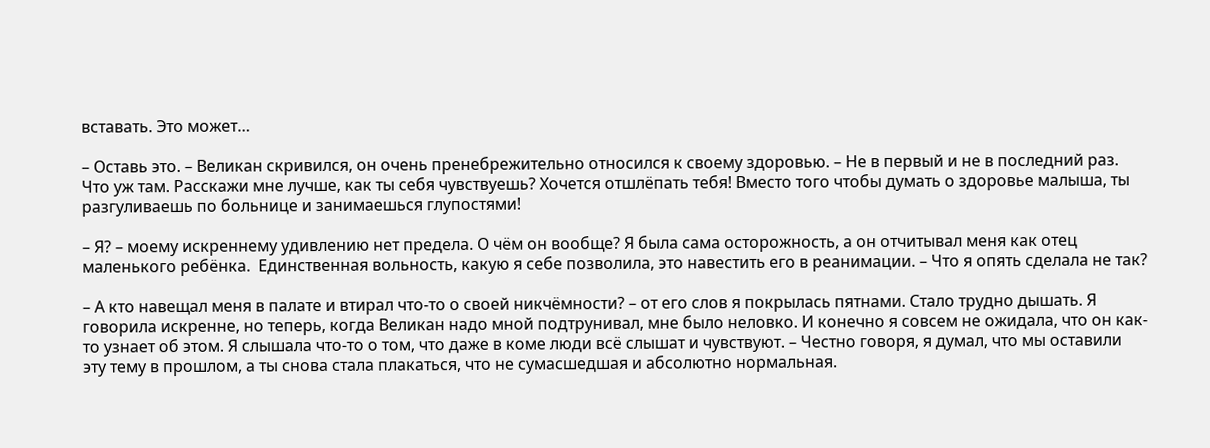вставать. Это может…

– Оставь это. – Великан скривился, он очень пренебрежительно относился к своему здоровью. – Не в первый и не в последний раз. Что уж там. Расскажи мне лучше, как ты себя чувствуешь? Хочется отшлёпать тебя! Вместо того чтобы думать о здоровье малыша, ты разгуливаешь по больнице и занимаешься глупостями!

– Я? – моему искреннему удивлению нет предела. О чём он вообще? Я была сама осторожность, а он отчитывал меня как отец маленького ребёнка.  Единственная вольность, какую я себе позволила, это навестить его в реанимации. – Что я опять сделала не так?

– А кто навещал меня в палате и втирал что-то о своей никчёмности? – от его слов я покрылась пятнами. Стало трудно дышать. Я говорила искренне, но теперь, когда Великан надо мной подтрунивал, мне было неловко. И конечно я совсем не ожидала, что он как-то узнает об этом. Я слышала что-то о том, что даже в коме люди всё слышат и чувствуют. – Честно говоря, я думал, что мы оставили эту тему в прошлом, а ты снова стала плакаться, что не сумасшедшая и абсолютно нормальная.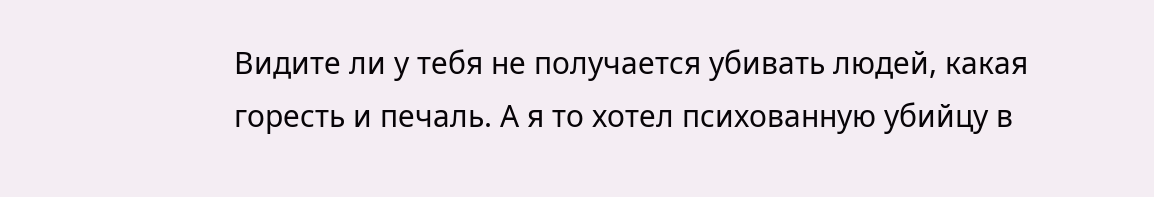Видите ли у тебя не получается убивать людей, какая горесть и печаль. А я то хотел психованную убийцу в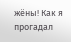жёны! Как я прогадал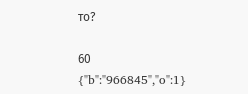то?

60
{"b":"966845","o":1}